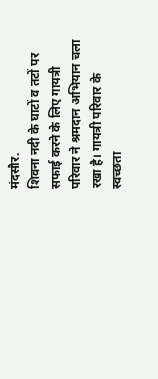मंदसौर.
शिवना नदी के घाटों व तटों पर सफाई करने के लिए गायत्री परिवार ने श्रमदान अभियान चला रखा है। गायत्री परिवार के स्वच्छता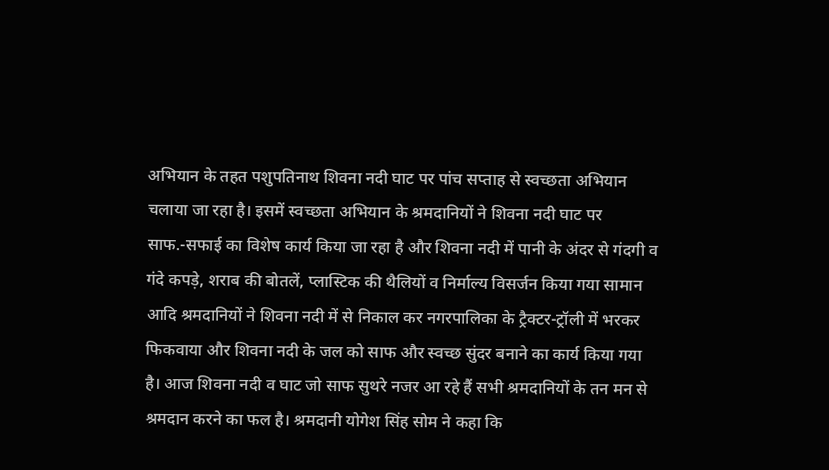अभियान के तहत पशुपतिनाथ शिवना नदी घाट पर पांच सप्ताह से स्वच्छता अभियान चलाया जा रहा है। इसमें स्वच्छता अभियान के श्रमदानियों ने शिवना नदी घाट पर साफ.-सफाई का विशेष कार्य किया जा रहा है और शिवना नदी में पानी के अंदर से गंदगी व गंदे कपड़े, शराब की बोतलें, प्लास्टिक की थैलियों व निर्माल्य विसर्जन किया गया सामान आदि श्रमदानियों ने शिवना नदी में से निकाल कर नगरपालिका के ट्रैक्टर-ट्रॉली में भरकर फिकवाया और शिवना नदी के जल को साफ और स्वच्छ सुंदर बनाने का कार्य किया गया है। आज शिवना नदी व घाट जो साफ सुथरे नजर आ रहे हैं सभी श्रमदानियों के तन मन से श्रमदान करने का फल है। श्रमदानी योगेश सिंह सोम ने कहा कि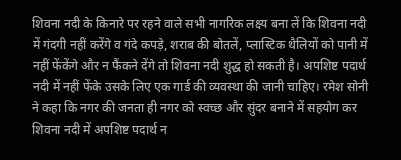शिवना नदी के किनारे पर रहने वाले सभी नागरिक लक्ष्य बना लें कि शिवना नदी में गंदगी नहीं करेंगे व गंदे कपड़े, शराब की बोतलें, प्लास्टिक थैलियों को पानी में नहीं फेंकेंगे और न फैंकने देंगे तो शिवना नदी शुद्ध हो सकती है। अपशिष्ट पदार्थ नदी में नहीं फेंके उसके लिए एक गार्ड की व्यवस्था की जानी चाहिए। रमेश सोनी ने कहा कि नगर की जनता ही नगर को स्वच्छ और सुंदर बनाने में सहयोग कर शिवना नदी में अपशिष्ट पदार्थ न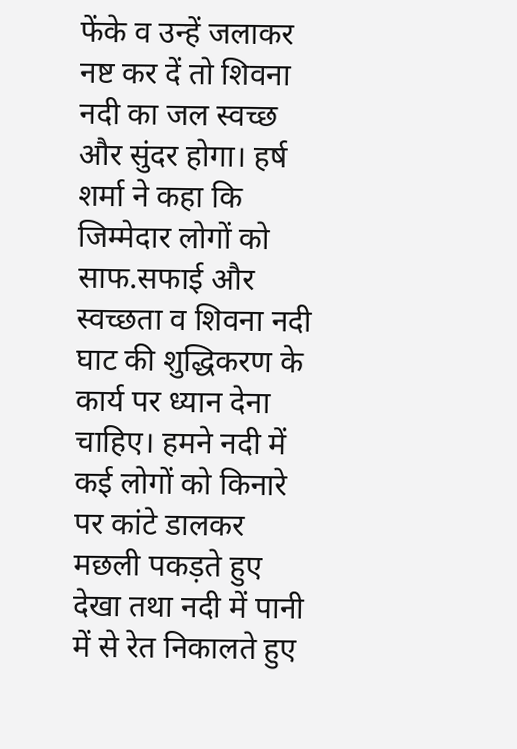फेंके व उन्हें जलाकर नष्ट कर दें तो शिवना नदी का जल स्वच्छ और सुंदर होगा। हर्ष शर्मा ने कहा कि जिम्मेदार लोगों को साफ.सफाई और स्वच्छता व शिवना नदी घाट की शुद्धिकरण के कार्य पर ध्यान देना चाहिए। हमने नदी में कई लोगों को किनारे पर कांटे डालकर मछली पकड़ते हुए देखा तथा नदी में पानी में से रेत निकालते हुए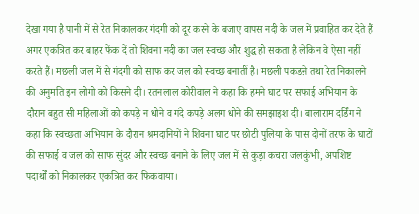देखा गया है पानी में से रेत निकालकर गंदगी को दूर करने के बजाए वापस नदी के जल में प्रवाहित कर देते हैं अगर एकत्रित कर बाहर फेंक दें तो शिवना नदी का जल स्वच्छ और शुद्ध हो सकता है लेकिन वे ऐसा नहीं करते हैं। मछली जल में से गंदगी को साफ कर जल को स्वच्छ बनातीं है। मछली पकडऩे तथा रेत निकालने की अनुमति इन लोगो को किसने दी। रतनलाल कोरीवाल ने कहा कि हमने घाट पर सफाई अभियान के दौरान बहुत सी महिलाओं को कपड़े न धोने व गंदे कपड़े अलग धोने की समझाइश दी। बालाराम दर्डिंग ने कहा कि स्वच्छता अभियान के दौरान श्रमदानियों ने शिवना घाट पर छोटी पुलिया के पास दोनों तरफ के घाटों की सफाई व जल को साफ सुंदर और स्वच्छ बनाने के लिए जल में से कुड़ा कचरा जलकुंभी, अपशिष्ट पदार्थों को निकालकर एकत्रित कर फिकवाया।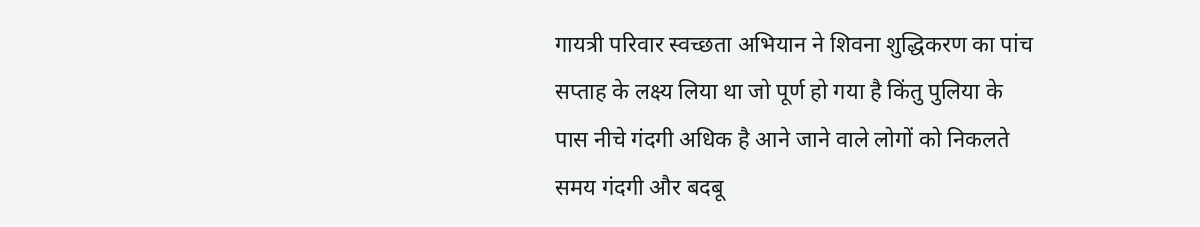गायत्री परिवार स्वच्छता अभियान ने शिवना शुद्धिकरण का पांच सप्ताह के लक्ष्य लिया था जो पूर्ण हो गया है किंतु पुलिया के पास नीचे गंदगी अधिक है आने जाने वाले लोगों को निकलते समय गंदगी और बदबू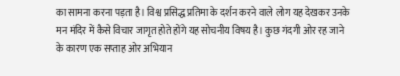का सामना करना पड़ता है। विश्व प्रसिद्ध प्रतिमा के दर्शन करने वाले लोग यह देखकर उनके मन मंदिर में कैसे विचार जागृत होते होंगे यह सोचनीय विषय है। कुछ गंदगी ओर रह जाने के कारण एक सप्ताह ओर अभियान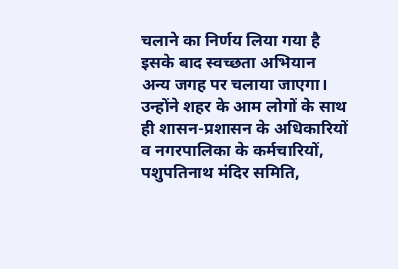चलाने का निर्णय लिया गया है इसके बाद स्वच्छता अभियान अन्य जगह पर चलाया जाएगा। उन्होंने शहर के आम लोगों के साथ ही शासन-प्रशासन के अधिकारियों व नगरपालिका के कर्मचारियों, पशुपतिनाथ मंदिर समिति,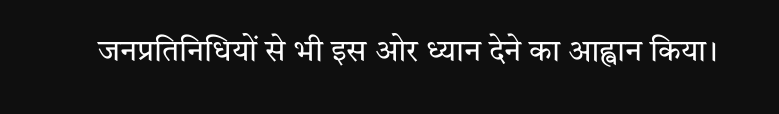जनप्रतिनिधियों से भी इस ओर ध्यान देने का आह्वान किया।